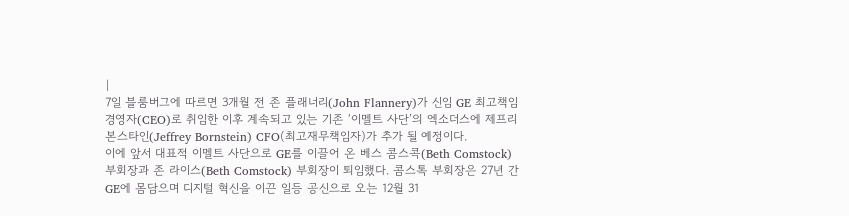|
7일 블룸버그에 따르면 3개월 전 존 플래너리(John Flannery)가 신임 GE 최고책임경영자(CEO)로 취임한 이후 계속되고 있는 기존 ‘이멜트 사단’의 엑소더스에 제프리 본스타인(Jeffrey Bornstein) CFO(최고재무책임자)가 추가 될 예정이다.
이에 앞서 대표적 이멜트 사단으로 GE를 이끌어 온 베스 콤스콕(Beth Comstock) 부회장과 존 라이스(Beth Comstock) 부회장이 퇴임했다. 콤스톡 부회장은 27년 간 GE에 몸담으며 디지털 혁신을 이끈 일등 공신으로 오는 12월 31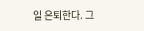일 은퇴한다. 그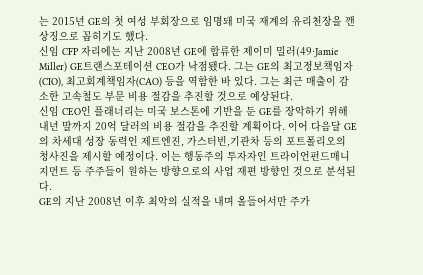는 2015년 GE의 첫 여성 부회장으로 임명돼 미국 재계의 유리천장을 깬 상징으로 꼽히기도 했다.
신임 CFP 자리에는 지난 2008년 GE에 합류한 제이미 밀러(49·Jamie Miller) GE트랜스포테이션 CEO가 낙점됐다. 그는 GE의 최고정보책임자(CIO), 최고회계책임자(CAO) 등을 역함한 바 있다. 그는 최근 매출이 감소한 고속철도 부문 비용 절감을 추진할 것으로 예상된다.
신임 CEO인 플래너리는 미국 보스톤에 기반을 둔 GE를 장악하기 위해 내년 말까지 20억 달러의 비용 절감을 추진할 계획이다. 이어 다음달 GE의 차세대 성장 동력인 제트엔진, 가스터빈,기관차 등의 포트폴리오의 청사진을 제시할 예정이다. 이는 행동주의 투자자인 트라이언펀드매니지먼트 등 주주들이 원하는 방향으로의 사업 재편 방향인 것으로 분석된다.
GE의 지난 2008년 이후 최악의 실적을 내며 올들어서만 주가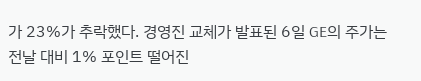가 23%가 추락했다. 경영진 교체가 발표된 6일 GE의 주가는 전날 대비 1% 포인트 떨어진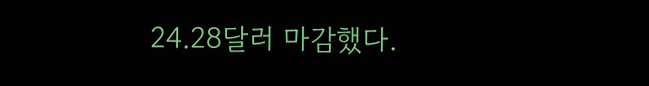24.28달러 마감했다.